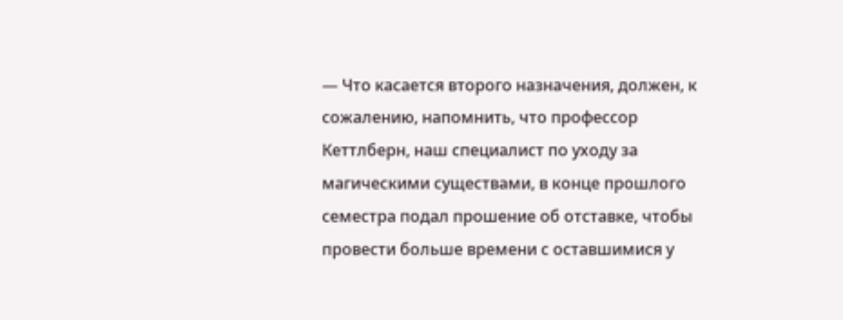— Что касается второго назначения, должен, к сожалению, напомнить, что профессор Кеттлберн, наш специалист по уходу за магическими существами, в конце прошлого семестра подал прошение об отставке, чтобы провести больше времени с оставшимися у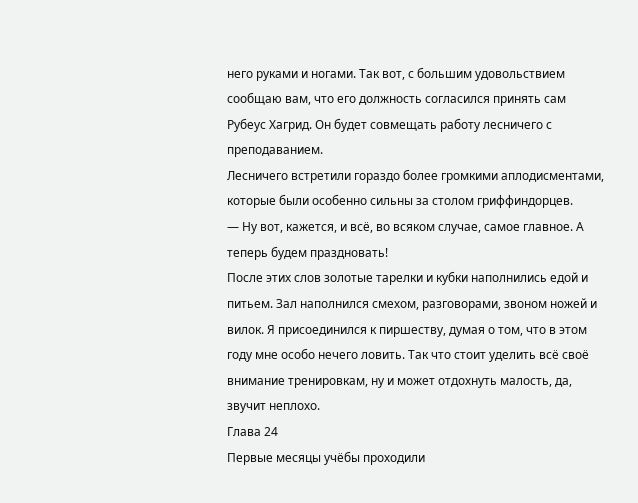него руками и ногами. Так вот, с большим удовольствием сообщаю вам, что его должность согласился принять сам Рубеус Хагрид. Он будет совмещать работу лесничего с преподаванием.
Лесничего встретили гораздо более громкими аплодисментами, которые были особенно сильны за столом гриффиндорцев.
— Ну вот, кажется, и всё, во всяком случае, самое главное. А теперь будем праздновать!
После этих слов золотые тарелки и кубки наполнились едой и питьем. Зал наполнился смехом, разговорами, звоном ножей и вилок. Я присоединился к пиршеству, думая о том, что в этом году мне особо нечего ловить. Так что стоит уделить всё своё внимание тренировкам, ну и может отдохнуть малость, да, звучит неплохо.
Глава 24
Первые месяцы учёбы проходили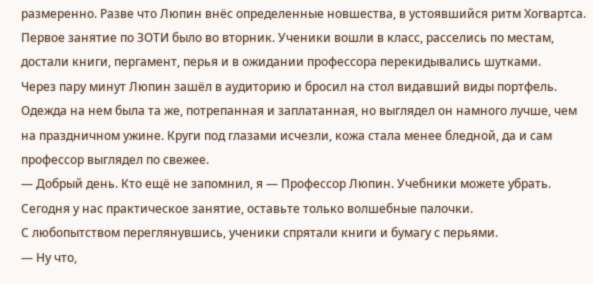размеренно. Разве что Люпин внёс определенные новшества, в устоявшийся ритм Хогвартса.
Первое занятие по ЗОТИ было во вторник. Ученики вошли в класс, расселись по местам, достали книги, пергамент, перья и в ожидании профессора перекидывались шутками.
Через пару минут Люпин зашёл в аудиторию и бросил на стол видавший виды портфель. Одежда на нем была та же, потрепанная и заплатанная, но выглядел он намного лучше, чем на праздничном ужине. Круги под глазами исчезли, кожа стала менее бледной, да и сам профессор выглядел по свежее.
— Добрый день. Кто ещё не запомнил, я — Профессор Люпин. Учебники можете убрать. Сегодня у нас практическое занятие, оставьте только волшебные палочки.
С любопытством переглянувшись, ученики спрятали книги и бумагу с перьями.
— Ну что,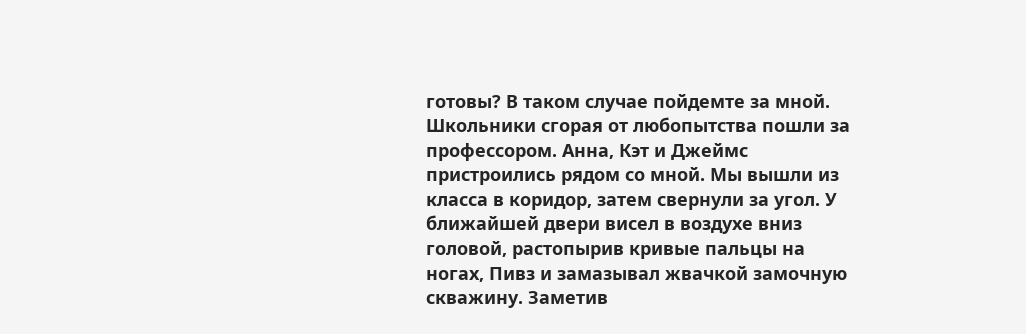готовы? В таком случае пойдемте за мной.
Школьники сгорая от любопытства пошли за профессором. Анна, Кэт и Джеймс пристроились рядом со мной. Мы вышли из класса в коридор, затем свернули за угол. У ближайшей двери висел в воздухе вниз головой, растопырив кривые пальцы на ногах, Пивз и замазывал жвачкой замочную скважину. Заметив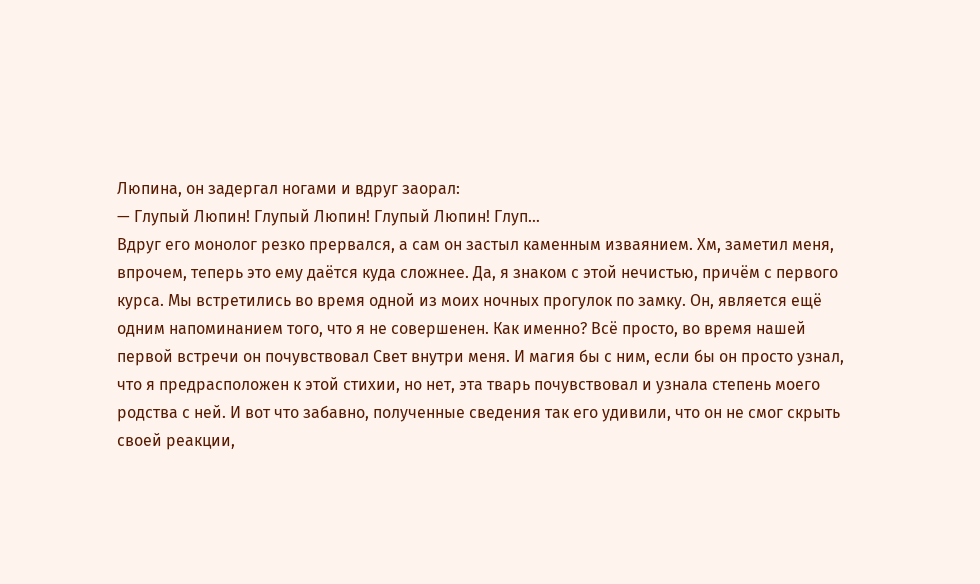Люпина, он задергал ногами и вдруг заорал:
— Глупый Люпин! Глупый Люпин! Глупый Люпин! Глуп…
Вдруг его монолог резко прервался, а сам он застыл каменным изваянием. Хм, заметил меня, впрочем, теперь это ему даётся куда сложнее. Да, я знаком с этой нечистью, причём с первого курса. Мы встретились во время одной из моих ночных прогулок по замку. Он, является ещё одним напоминанием того, что я не совершенен. Как именно? Всё просто, во время нашей первой встречи он почувствовал Свет внутри меня. И магия бы с ним, если бы он просто узнал, что я предрасположен к этой стихии, но нет, эта тварь почувствовал и узнала степень моего родства с ней. И вот что забавно, полученные сведения так его удивили, что он не смог скрыть своей реакции,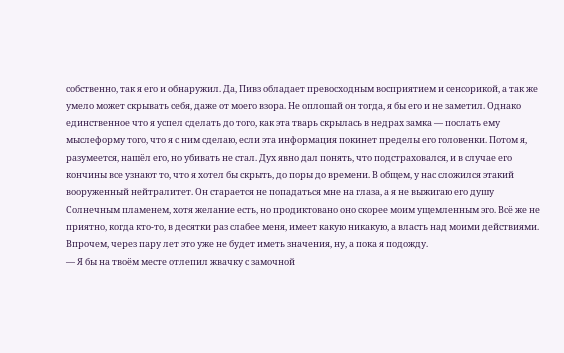собственно, так я его и обнаружил. Да, Пивз обладает превосходным восприятием и сенсорикой, а так же умело может скрывать себя, даже от моего взора. Не оплошай он тогда, я бы его и не заметил. Однако единственное что я успел сделать до того, как эта тварь скрылась в недрах замка — послать ему мыслеформу того, что я с ним сделаю, если эта информация покинет пределы его головенки. Потом я, разумеется, нашёл его, но убивать не стал. Дух явно дал понять, что подстраховался, и в случае его кончины все узнают то, что я хотел бы скрыть, до поры до времени. В общем, у нас сложился этакий вооруженный нейтралитет. Он старается не попадаться мне на глаза, а я не выжигаю его душу Солнечным пламенем, хотя желание есть, но продиктовано оно скорее моим ущемленным эго. Всё же не приятно, когда кто-то, в десятки раз слабее меня, имеет какую никакую, а власть над моими действиями. Впрочем, через пару лет это уже не будет иметь значения, ну, а пока я подожду.
— Я бы на твоём месте отлепил жвачку с замочной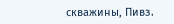скважины, Пивз.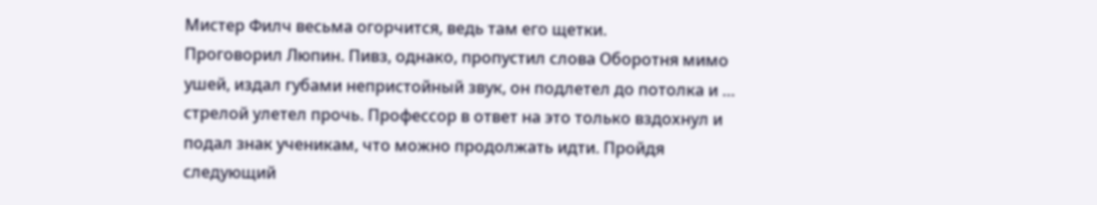Мистер Филч весьма огорчится, ведь там его щетки.
Проговорил Люпин. Пивз, однако, пропустил слова Оборотня мимо ушей, издал губами непристойный звук, он подлетел до потолка и … стрелой улетел прочь. Профессор в ответ на это только вздохнул и подал знак ученикам, что можно продолжать идти. Пройдя следующий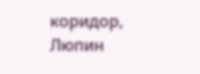коридор, Люпин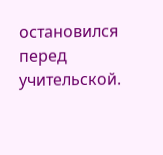остановился перед учительской.